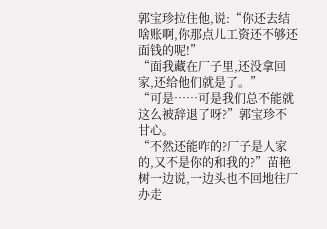郭宝珍拉住他,说:“你还去结啥账啊,你那点儿工资还不够还面钱的呢!”
“面我藏在厂子里,还没拿回家,还给他们就是了。”
“可是……可是我们总不能就这么被辞退了呀?”郭宝珍不甘心。
“不然还能咋的?厂子是人家的,又不是你的和我的?”苗艳树一边说,一边头也不回地往厂办走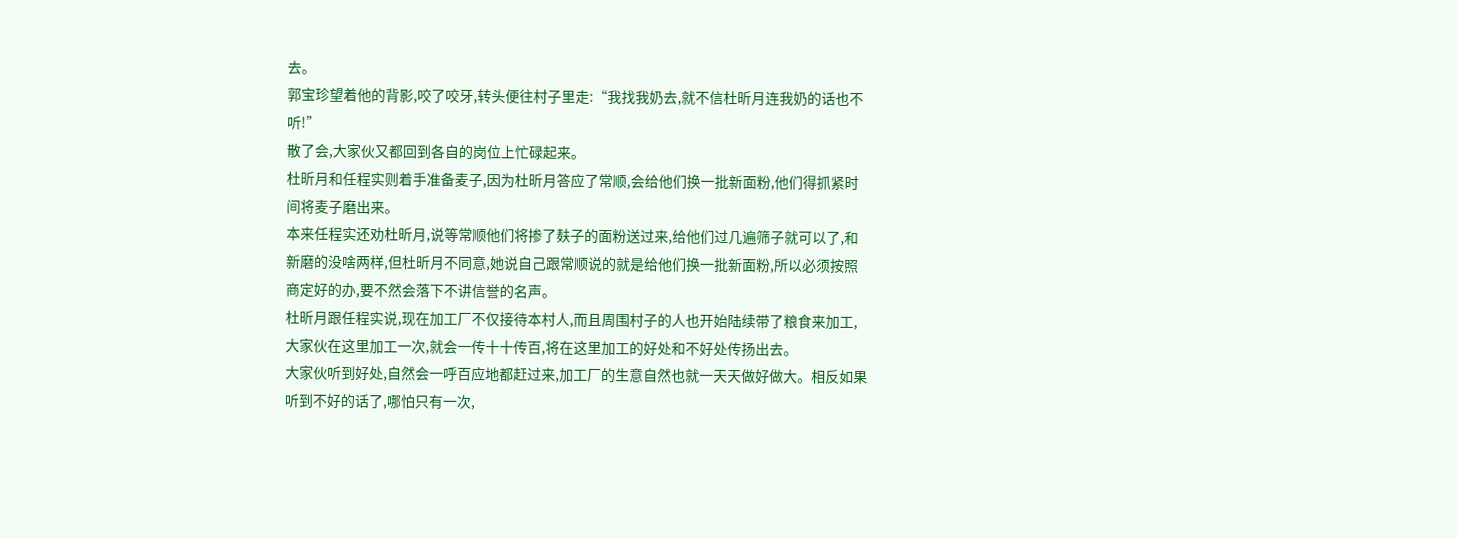去。
郭宝珍望着他的背影,咬了咬牙,转头便往村子里走:“我找我奶去,就不信杜昕月连我奶的话也不听!”
散了会,大家伙又都回到各自的岗位上忙碌起来。
杜昕月和任程实则着手准备麦子,因为杜昕月答应了常顺,会给他们换一批新面粉,他们得抓紧时间将麦子磨出来。
本来任程实还劝杜昕月,说等常顺他们将掺了麸子的面粉送过来,给他们过几遍筛子就可以了,和新磨的没啥两样,但杜昕月不同意,她说自己跟常顺说的就是给他们换一批新面粉,所以必须按照商定好的办,要不然会落下不讲信誉的名声。
杜昕月跟任程实说,现在加工厂不仅接待本村人,而且周围村子的人也开始陆续带了粮食来加工,大家伙在这里加工一次,就会一传十十传百,将在这里加工的好处和不好处传扬出去。
大家伙听到好处,自然会一呼百应地都赶过来,加工厂的生意自然也就一天天做好做大。相反如果听到不好的话了,哪怕只有一次,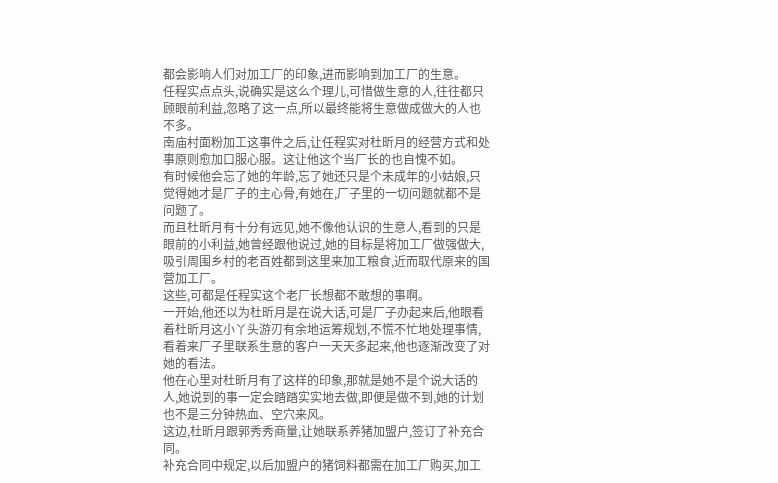都会影响人们对加工厂的印象,进而影响到加工厂的生意。
任程实点点头,说确实是这么个理儿,可惜做生意的人,往往都只顾眼前利益,忽略了这一点,所以最终能将生意做成做大的人也不多。
南庙村面粉加工这事件之后,让任程实对杜昕月的经营方式和处事原则愈加口服心服。这让他这个当厂长的也自愧不如。
有时候他会忘了她的年龄,忘了她还只是个未成年的小姑娘,只觉得她才是厂子的主心骨,有她在,厂子里的一切问题就都不是问题了。
而且杜昕月有十分有远见,她不像他认识的生意人,看到的只是眼前的小利益,她曾经跟他说过,她的目标是将加工厂做强做大,吸引周围乡村的老百姓都到这里来加工粮食,近而取代原来的国营加工厂。
这些,可都是任程实这个老厂长想都不敢想的事啊。
一开始,他还以为杜昕月是在说大话,可是厂子办起来后,他眼看着杜昕月这小丫头游刃有余地运筹规划,不慌不忙地处理事情,看着来厂子里联系生意的客户一天天多起来,他也逐渐改变了对她的看法。
他在心里对杜昕月有了这样的印象,那就是她不是个说大话的人,她说到的事一定会踏踏实实地去做,即便是做不到,她的计划也不是三分钟热血、空穴来风。
这边,杜昕月跟郭秀秀商量,让她联系养猪加盟户,签订了补充合同。
补充合同中规定,以后加盟户的猪饲料都需在加工厂购买,加工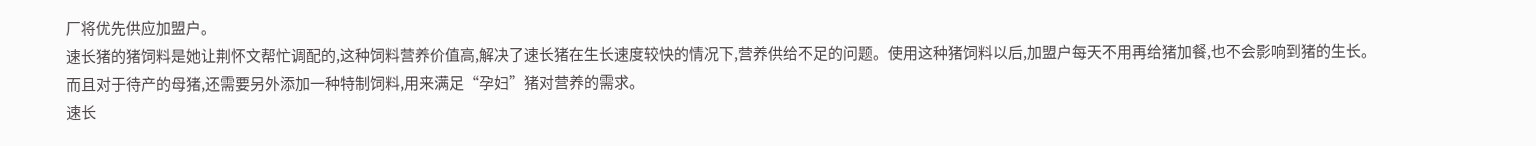厂将优先供应加盟户。
速长猪的猪饲料是她让荆怀文帮忙调配的,这种饲料营养价值高,解决了速长猪在生长速度较快的情况下,营养供给不足的问题。使用这种猪饲料以后,加盟户每天不用再给猪加餐,也不会影响到猪的生长。
而且对于待产的母猪,还需要另外添加一种特制饲料,用来满足“孕妇”猪对营养的需求。
速长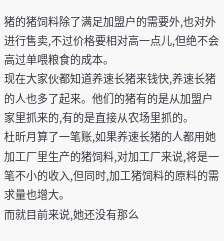猪的猪饲料除了满足加盟户的需要外,也对外进行售卖,不过价格要相对高一点儿,但绝不会高过单喂粮食的成本。
现在大家伙都知道养速长猪来钱快,养速长猪的人也多了起来。他们的猪有的是从加盟户家里抓来的,有的是直接从农场里抓的。
杜昕月算了一笔账,如果养速长猪的人都用她加工厂里生产的猪饲料,对加工厂来说,将是一笔不小的收入,但同时,加工猪饲料的原料的需求量也增大。
而就目前来说,她还没有那么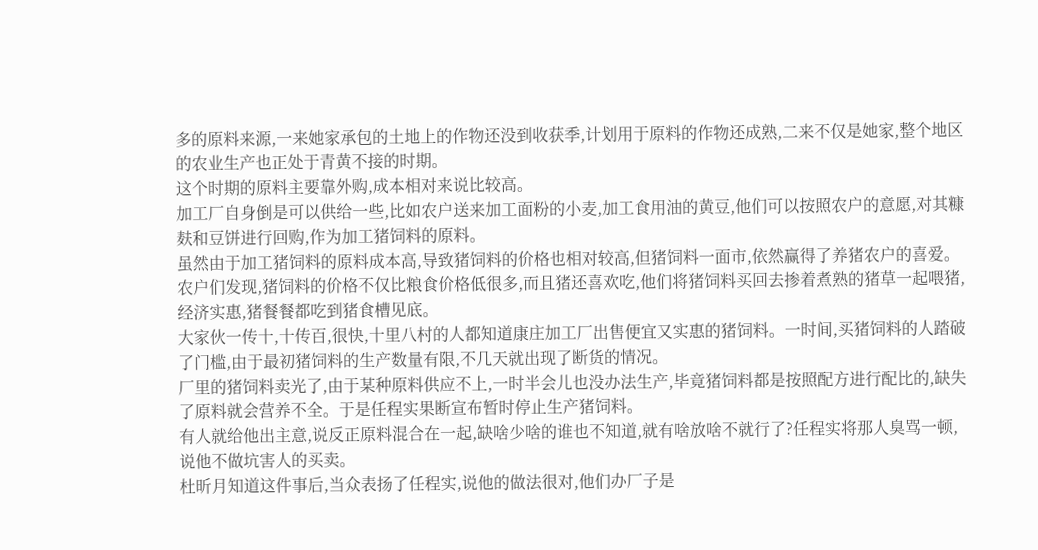多的原料来源,一来她家承包的土地上的作物还没到收获季,计划用于原料的作物还成熟,二来不仅是她家,整个地区的农业生产也正处于青黄不接的时期。
这个时期的原料主要靠外购,成本相对来说比较高。
加工厂自身倒是可以供给一些,比如农户送来加工面粉的小麦,加工食用油的黄豆,他们可以按照农户的意愿,对其糠麸和豆饼进行回购,作为加工猪饲料的原料。
虽然由于加工猪饲料的原料成本高,导致猪饲料的价格也相对较高,但猪饲料一面市,依然赢得了养猪农户的喜爱。
农户们发现,猪饲料的价格不仅比粮食价格低很多,而且猪还喜欢吃,他们将猪饲料买回去掺着煮熟的猪草一起喂猪,经济实惠,猪餐餐都吃到猪食槽见底。
大家伙一传十,十传百,很快,十里八村的人都知道康庄加工厂出售便宜又实惠的猪饲料。一时间,买猪饲料的人踏破了门槛,由于最初猪饲料的生产数量有限,不几天就出现了断货的情况。
厂里的猪饲料卖光了,由于某种原料供应不上,一时半会儿也没办法生产,毕竟猪饲料都是按照配方进行配比的,缺失了原料就会营养不全。于是任程实果断宣布暂时停止生产猪饲料。
有人就给他出主意,说反正原料混合在一起,缺啥少啥的谁也不知道,就有啥放啥不就行了?任程实将那人臭骂一顿,说他不做坑害人的买卖。
杜昕月知道这件事后,当众表扬了任程实,说他的做法很对,他们办厂子是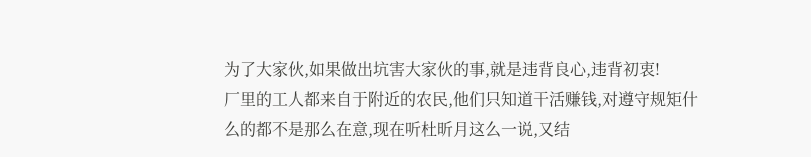为了大家伙,如果做出坑害大家伙的事,就是违背良心,违背初衷!
厂里的工人都来自于附近的农民,他们只知道干活赚钱,对遵守规矩什么的都不是那么在意,现在听杜昕月这么一说,又结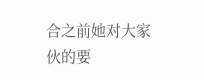合之前她对大家伙的要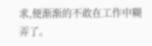求,便渐渐的不敢在工作中糊弄了。